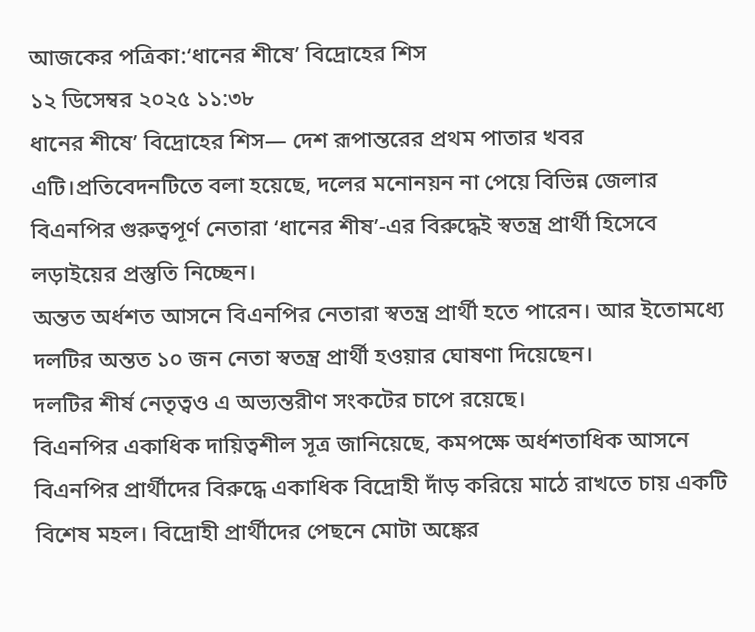আজকের পত্রিকা:‘ধানের শীষে’ বিদ্রোহের শিস
১২ ডিসেম্বর ২০২৫ ১১:৩৮
ধানের শীষে’ বিদ্রোহের শিস— দেশ রূপান্তরের প্রথম পাতার খবর এটি।প্রতিবেদনটিতে বলা হয়েছে, দলের মনোনয়ন না পেয়ে বিভিন্ন জেলার বিএনপির গুরুত্বপূর্ণ নেতারা ‘ধানের শীষ’-এর বিরুদ্ধেই স্বতন্ত্র প্রার্থী হিসেবে লড়াইয়ের প্রস্তুতি নিচ্ছেন।
অন্তত অর্ধশত আসনে বিএনপির নেতারা স্বতন্ত্র প্রার্থী হতে পারেন। আর ইতোমধ্যে দলটির অন্তত ১০ জন নেতা স্বতন্ত্র প্রার্থী হওয়ার ঘোষণা দিয়েছেন।
দলটির শীর্ষ নেতৃত্বও এ অভ্যন্তরীণ সংকটের চাপে রয়েছে।
বিএনপির একাধিক দায়িত্বশীল সূত্র জানিয়েছে, কমপক্ষে অর্ধশতাধিক আসনে বিএনপির প্রার্থীদের বিরুদ্ধে একাধিক বিদ্রোহী দাঁড় করিয়ে মাঠে রাখতে চায় একটি বিশেষ মহল। বিদ্রোহী প্রার্থীদের পেছনে মোটা অঙ্কের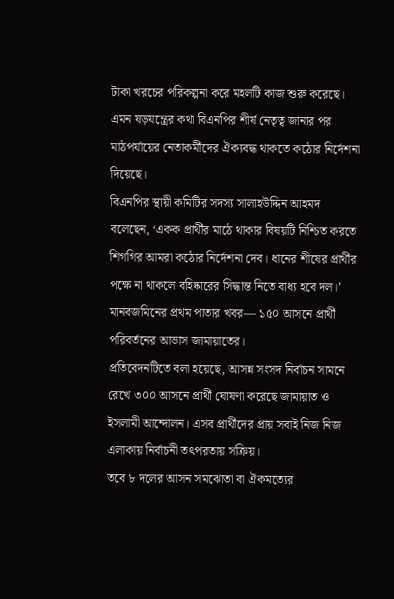টাকা খরচের পরিকল্পনা করে মহলটি কাজ শুরু করেছে।
এমন ষড়যন্ত্রের কথা বিএনপির শীর্ষ নেতৃত্ব জানার পর মাঠপর্যায়ের নেতাকর্মীদের ঐক্যবদ্ধ থাকতে কঠোর নির্দেশনা দিয়েছে।
বিএনপির স্থায়ী কমিটির সদস্য সালাহউদ্দিন আহমদ বলেছেন, ‘একক প্রার্থীর মাঠে থাকার বিষয়টি নিশ্চিত করতে শিগগির আমরা কঠোর নির্দেশনা দেব। ধানের শীষের প্রার্থীর পক্ষে না থাকলে বহিষ্কারের সিদ্ধান্ত নিতে বাধ্য হবে দল।’
মানবজমিনের প্রথম পাতার খবর— ১৫০ আসনে প্রার্থী পরিবর্তনের আভাস জামায়াতের।
প্রতিবেদনটিতে বলা হয়েছে, আসন্ন সংসদ নির্বাচন সামনে রেখে ৩০০ আসনে প্রার্থী ঘোষণা করেছে জামায়াত ও ইসলামী আন্দোলন। এসব প্রার্থীদের প্রায় সবাই নিজ নিজ এলাকায় নির্বাচনী তৎপরতায় সক্রিয়।
তবে ৮ দলের আসন সমঝোতা বা ঐকমত্যের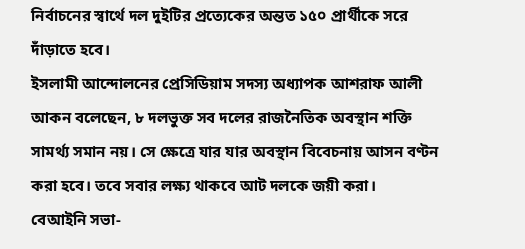নির্বাচনের স্বার্থে দল দুইটির প্রত্যেকের অন্তত ১৫০ প্রার্থীকে সরে দাঁড়াতে হবে।
ইসলামী আন্দোলনের প্রেসিডিয়াম সদস্য অধ্যাপক আশরাফ আলী আকন বলেছেন, ৮ দলভুক্ত সব দলের রাজনৈতিক অবস্থান শক্তি সামর্থ্য সমান নয়। সে ক্ষেত্রে যার যার অবস্থান বিবেচনায় আসন বণ্টন করা হবে। তবে সবার লক্ষ্য থাকবে আট দলকে জয়ী করা।
বেআইনি সভা-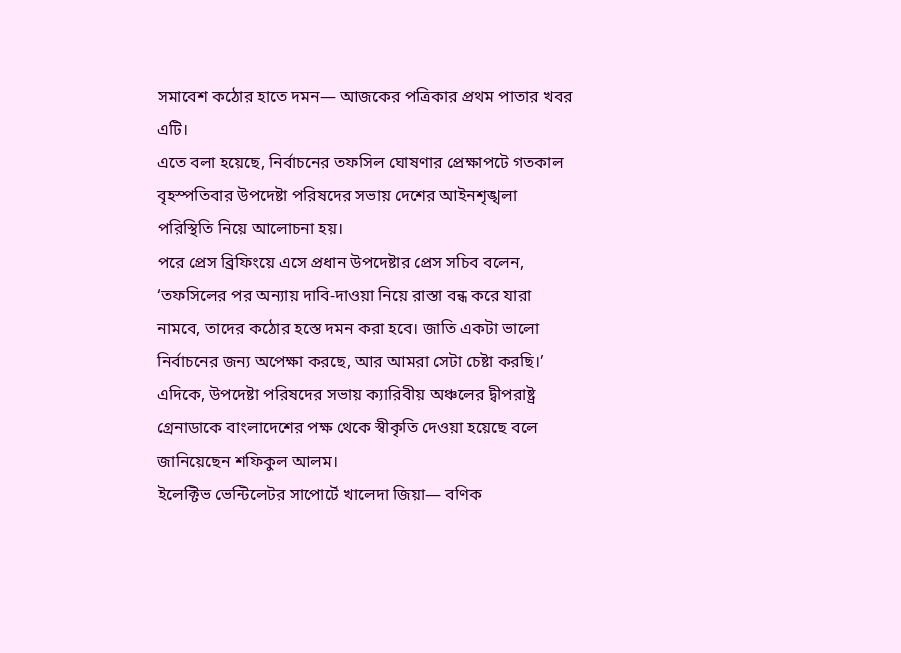সমাবেশ কঠোর হাতে দমন— আজকের পত্রিকার প্রথম পাতার খবর এটি।
এতে বলা হয়েছে, নির্বাচনের তফসিল ঘোষণার প্রেক্ষাপটে গতকাল বৃহস্পতিবার উপদেষ্টা পরিষদের সভায় দেশের আইনশৃঙ্খলা পরিস্থিতি নিয়ে আলোচনা হয়।
পরে প্রেস ব্রিফিংয়ে এসে প্রধান উপদেষ্টার প্রেস সচিব বলেন, ‘তফসিলের পর অন্যায় দাবি-দাওয়া নিয়ে রাস্তা বন্ধ করে যারা নামবে, তাদের কঠোর হস্তে দমন করা হবে। জাতি একটা ভালো নির্বাচনের জন্য অপেক্ষা করছে, আর আমরা সেটা চেষ্টা করছি।’
এদিকে, উপদেষ্টা পরিষদের সভায় ক্যারিবীয় অঞ্চলের দ্বীপরাষ্ট্র গ্রেনাডাকে বাংলাদেশের পক্ষ থেকে স্বীকৃতি দেওয়া হয়েছে বলে জানিয়েছেন শফিকুল আলম।
ইলেক্টিভ ভেন্টিলেটর সাপোর্টে খালেদা জিয়া— বণিক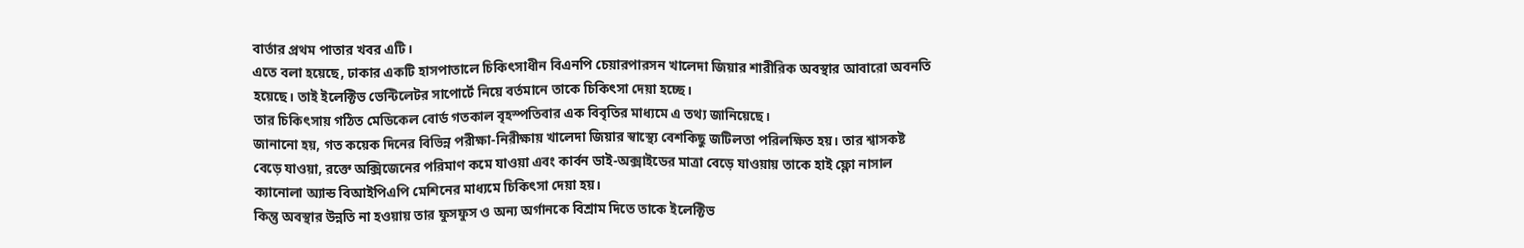বার্তার প্রথম পাতার খবর এটি।
এতে বলা হয়েছে, ঢাকার একটি হাসপাতালে চিকিৎসাধীন বিএনপি চেয়ারপারসন খালেদা জিয়ার শারীরিক অবস্থার আবারো অবনতি হয়েছে। তাই ইলেক্টিভ ভেন্টিলেটর সাপোর্টে নিয়ে বর্তমানে তাকে চিকিৎসা দেয়া হচ্ছে।
তার চিকিৎসায় গঠিত মেডিকেল বোর্ড গতকাল বৃহস্পতিবার এক বিবৃতির মাধ্যমে এ তথ্য জানিয়েছে।
জানানো হয়, গত কয়েক দিনের বিভিন্ন পরীক্ষা-নিরীক্ষায় খালেদা জিয়ার স্বাস্থ্যে বেশকিছু জটিলতা পরিলক্ষিত হয়। তার শ্বাসকষ্ট বেড়ে যাওয়া, রক্তে অক্সিজেনের পরিমাণ কমে যাওয়া এবং কার্বন ডাই-অক্সাইডের মাত্রা বেড়ে যাওয়ায় তাকে হাই ফ্লো নাসাল ক্যানোলা অ্যান্ড বিআইপিএপি মেশিনের মাধ্যমে চিকিৎসা দেয়া হয়।
কিন্তু অবস্থার উন্নতি না হওয়ায় তার ফুসফুস ও অন্য অর্গানকে বিশ্রাম দিতে তাকে ইলেক্টিভ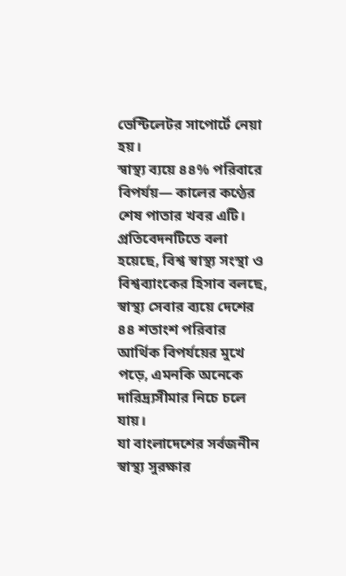ভেন্টিলেটর সাপোর্টে নেয়া হয়।
স্বাস্থ্য ব্যয়ে ৪৪% পরিবারে বিপর্যয়— কালের কণ্ঠের শেষ পাতার খবর এটি।
প্রতিবেদনটিতে বলা হয়েছে, বিশ্ব স্বাস্থ্য সংস্থা ও বিশ্বব্যাংকের হিসাব বলছে, স্বাস্থ্য সেবার ব্যয়ে দেশের ৪৪ শতাংশ পরিবার আর্থিক বিপর্যয়ের মুখে পড়ে, এমনকি অনেকে দারিদ্র্যসীমার নিচে চলে যায়।
যা বাংলাদেশের সর্বজনীন স্বাস্থ্য সুরক্ষার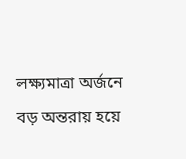লক্ষ্যমাত্রা অর্জনে বড় অন্তরায় হয়ে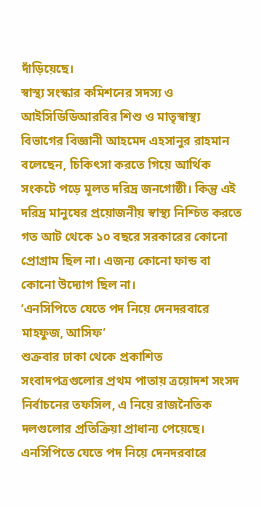দাঁড়িয়েছে।
স্বাস্থ্য সংস্কার কমিশনের সদস্য ও আইসিডিডিআরবির শিশু ও মাতৃস্বাস্থ্য বিভাগের বিজ্ঞানী আহমেদ এহসানুর রাহমান বলেছেন, চিকিৎসা করতে গিয়ে আর্থিক সংকটে পড়ে মূলত দরিদ্র জনগোষ্ঠী। কিন্তু এই দরিদ্র মানুষের প্রয়োজনীয় স্বাস্থ্য নিশ্চিত করতে গত আট থেকে ১০ বছরে সরকারের কোনো প্রোগ্রাম ছিল না। এজন্য কোনো ফান্ড বা কোনো উদ্যোগ ছিল না।
‘এনসিপিতে যেতে পদ নিয়ে দেনদরবারে মাহফুজ, আসিফ’
শুক্রবার ঢাকা থেকে প্রকাশিত সংবাদপত্রগুলোর প্রথম পাতায় ত্রয়োদশ সংসদ নির্বাচনের তফসিল, এ নিয়ে রাজনৈতিক দলগুলোর প্রতিক্রিয়া প্রাধান্য পেয়েছে।
এনসিপিতে যেতে পদ নিয়ে দেনদরবারে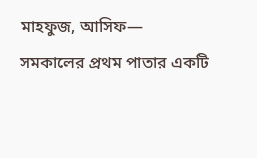মাহফুজ, আসিফ— সমকালের প্রথম পাতার একটি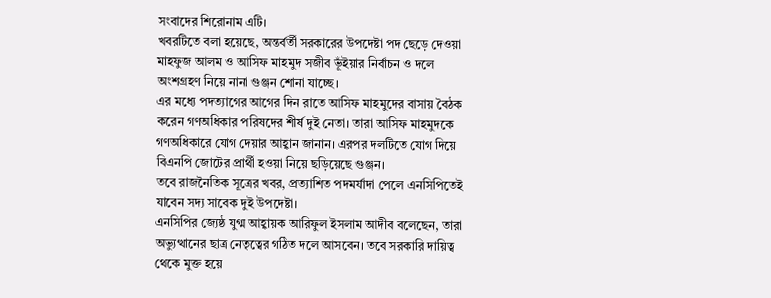সংবাদের শিরোনাম এটি।
খবরটিতে বলা হয়েছে, অন্তর্বর্তী সরকারের উপদেষ্টা পদ ছেড়ে দেওয়া মাহফুজ আলম ও আসিফ মাহমুদ সজীব ভূঁইয়ার নির্বাচন ও দলে অংশগ্রহণ নিয়ে নানা গুঞ্জন শোনা যাচ্ছে।
এর মধ্যে পদত্যাগের আগের দিন রাতে আসিফ মাহমুদের বাসায় বৈঠক করেন গণঅধিকার পরিষদের শীর্ষ দুই নেতা। তারা আসিফ মাহমুদকে গণঅধিকারে যোগ দেয়ার আহ্বান জানান। এরপর দলটিতে যোগ দিয়ে বিএনপি জোটের প্রার্থী হওয়া নিয়ে ছড়িয়েছে গুঞ্জন।
তবে রাজনৈতিক সূত্রের খবর, প্রত্যাশিত পদমর্যাদা পেলে এনসিপিতেই যাবেন সদ্য সাবেক দুই উপদেষ্টা।
এনসিপির জ্যেষ্ঠ যুগ্ম আহ্বায়ক আরিফুল ইসলাম আদীব বলেছেন, তারা অভ্যুত্থানের ছাত্র নেতৃত্বের গঠিত দলে আসবেন। তবে সরকারি দায়িত্ব থেকে মুক্ত হয়ে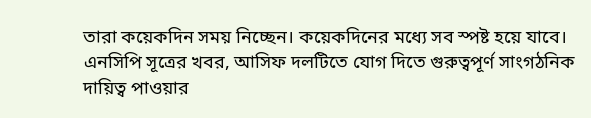তারা কয়েকদিন সময় নিচ্ছেন। কয়েকদিনের মধ্যে সব স্পষ্ট হয়ে যাবে।
এনসিপি সূত্রের খবর, আসিফ দলটিতে যোগ দিতে গুরুত্বপূর্ণ সাংগঠনিক দায়িত্ব পাওয়ার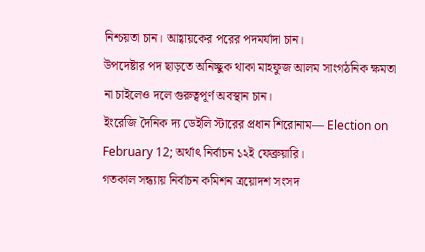নিশ্চয়তা চান। আহ্বায়কের পরের পদমর্যাদা চান।
উপদেষ্টার পদ ছাড়তে অনিচ্ছুক থাকা মাহফুজ আলম সাংগঠনিক ক্ষমতা না চাইলেও দলে গুরুত্বপূর্ণ অবস্থান চান।
ইংরেজি দৈনিক দ্য ডেইলি স্টারের প্রধান শিরোনাম— Election on February 12; অর্থাৎ নির্বাচন ১২ই ফেব্রুয়ারি।
গতকাল সন্ধ্যায় নির্বাচন কমিশন ত্রয়োদশ সংসদ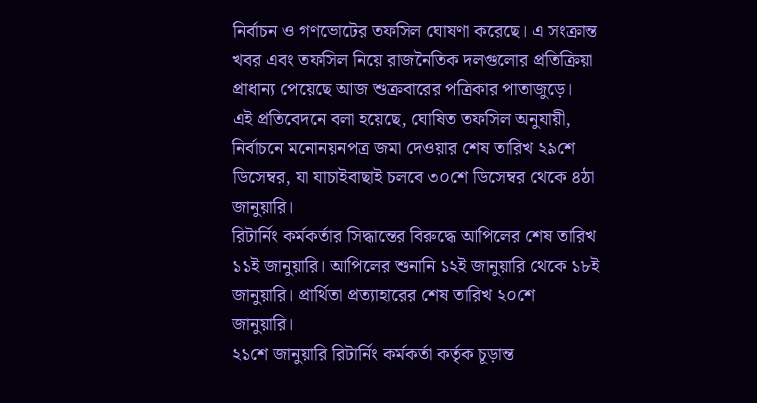নির্বাচন ও গণভোটের তফসিল ঘোষণা করেছে। এ সংক্রান্ত খবর এবং তফসিল নিয়ে রাজনৈতিক দলগুলোর প্রতিক্রিয়া প্রাধান্য পেয়েছে আজ শুক্রবারের পত্রিকার পাতাজুড়ে।
এই প্রতিবেদনে বলা হয়েছে, ঘোষিত তফসিল অনুযায়ী, নির্বাচনে মনোনয়নপত্র জমা দেওয়ার শেষ তারিখ ২৯শে ডিসেম্বর, যা যাচাইবাছাই চলবে ৩০শে ডিসেম্বর থেকে ৪ঠা জানুয়ারি।
রিটার্নিং কর্মকর্তার সিদ্ধান্তের বিরুদ্ধে আপিলের শেষ তারিখ ১১ই জানুয়ারি। আপিলের শুনানি ১২ই জানুয়ারি থেকে ১৮ই জানুয়ারি। প্রার্থিতা প্রত্যাহারের শেষ তারিখ ২০শে জানুয়ারি।
২১শে জানুয়ারি রিটার্নিং কর্মকর্তা কর্তৃক চূড়ান্ত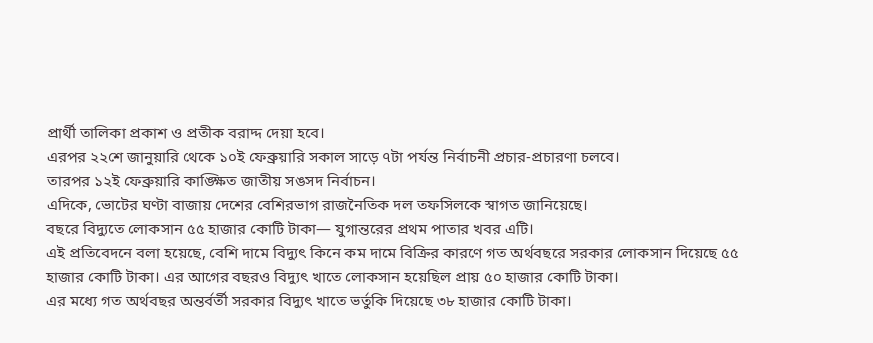প্রার্থী তালিকা প্রকাশ ও প্রতীক বরাদ্দ দেয়া হবে।
এরপর ২২শে জানুয়ারি থেকে ১০ই ফেব্রুয়ারি সকাল সাড়ে ৭টা পর্যন্ত নির্বাচনী প্রচার-প্রচারণা চলবে।
তারপর ১২ই ফেব্রুয়ারি কাঙ্ক্ষিত জাতীয় সঙসদ নির্বাচন।
এদিকে, ভোটের ঘণ্টা বাজায় দেশের বেশিরভাগ রাজনৈতিক দল তফসিলকে স্বাগত জানিয়েছে।
বছরে বিদ্যুতে লোকসান ৫৫ হাজার কোটি টাকা— যুগান্তরের প্রথম পাতার খবর এটি।
এই প্রতিবেদনে বলা হয়েছে, বেশি দামে বিদ্যুৎ কিনে কম দামে বিক্রির কারণে গত অর্থবছরে সরকার লোকসান দিয়েছে ৫৫ হাজার কোটি টাকা। এর আগের বছরও বিদ্যুৎ খাতে লোকসান হয়েছিল প্রায় ৫০ হাজার কোটি টাকা।
এর মধ্যে গত অর্থবছর অন্তর্বর্তী সরকার বিদ্যুৎ খাতে ভর্তুকি দিয়েছে ৩৮ হাজার কোটি টাকা।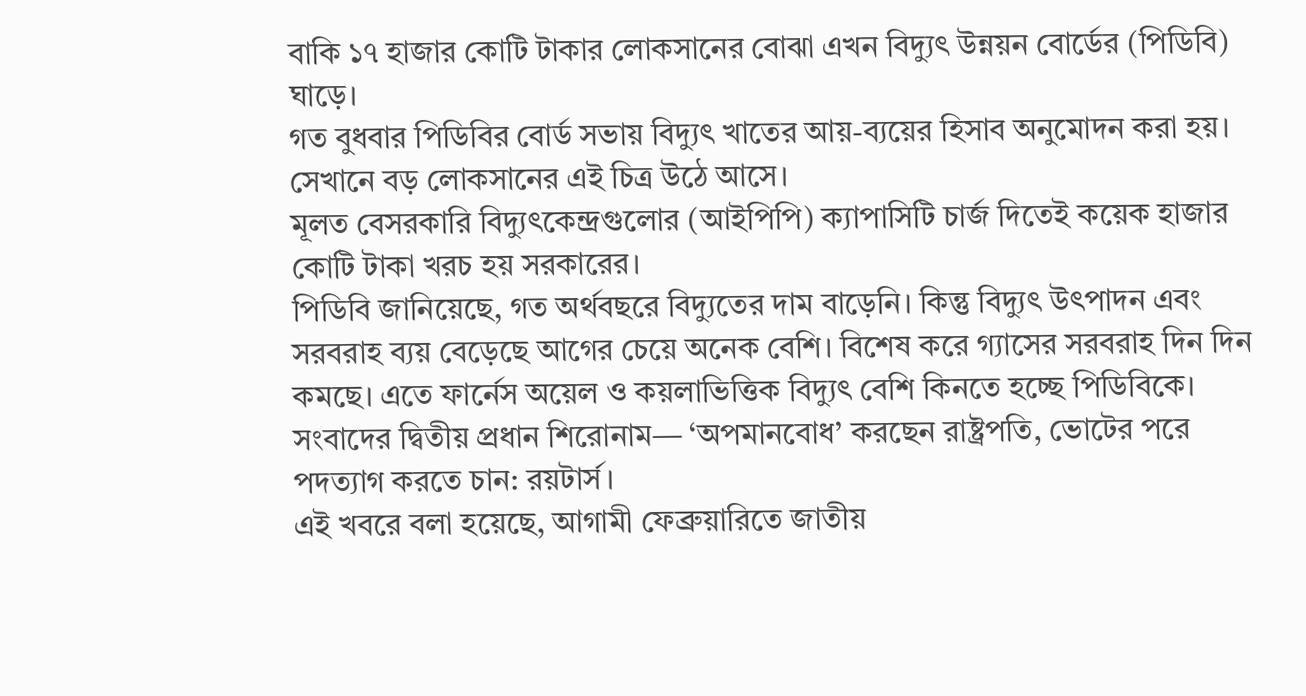বাকি ১৭ হাজার কোটি টাকার লোকসানের বোঝা এখন বিদ্যুৎ উন্নয়ন বোর্ডের (পিডিবি) ঘাড়ে।
গত বুধবার পিডিবির বোর্ড সভায় বিদ্যুৎ খাতের আয়-ব্যয়ের হিসাব অনুমোদন করা হয়। সেখানে বড় লোকসানের এই চিত্র উঠে আসে।
মূলত বেসরকারি বিদ্যুৎকেন্দ্রগুলোর (আইপিপি) ক্যাপাসিটি চার্জ দিতেই কয়েক হাজার কোটি টাকা খরচ হয় সরকারের।
পিডিবি জানিয়েছে, গত অর্থবছরে বিদ্যুতের দাম বাড়েনি। কিন্তু বিদ্যুৎ উৎপাদন এবং সরবরাহ ব্যয় বেড়েছে আগের চেয়ে অনেক বেশি। বিশেষ করে গ্যাসের সরবরাহ দিন দিন কমছে। এতে ফার্নেস অয়েল ও কয়লাভিত্তিক বিদ্যুৎ বেশি কিনতে হচ্ছে পিডিবিকে।
সংবাদের দ্বিতীয় প্রধান শিরোনাম— ‘অপমানবোধ’ করছেন রাষ্ট্রপতি, ভোটের পরে পদত্যাগ করতে চান: রয়টার্স।
এই খবরে বলা হয়েছে, আগামী ফেব্রুয়ারিতে জাতীয়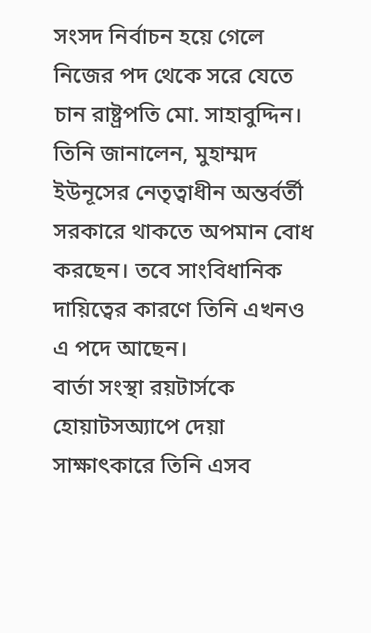সংসদ নির্বাচন হয়ে গেলে নিজের পদ থেকে সরে যেতে চান রাষ্ট্রপতি মো. সাহাবুদ্দিন।
তিনি জানালেন, মুহাম্মদ ইউনূসের নেতৃত্বাধীন অন্তর্বর্তী সরকারে থাকতে অপমান বোধ করছেন। তবে সাংবিধানিক দায়িত্বের কারণে তিনি এখনও এ পদে আছেন।
বার্তা সংস্থা রয়টার্সকে হোয়াটসঅ্যাপে দেয়া সাক্ষাৎকারে তিনি এসব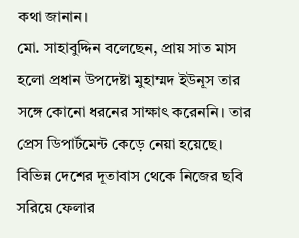কথা জানান।
মো. সাহাবুদ্দিন বলেছেন, প্রায় সাত মাস হলো প্রধান উপদেষ্টা মুহাম্মদ ইউনূস তার সঙ্গে কোনো ধরনের সাক্ষাৎ করেননি। তার প্রেস ডিপার্টমেন্ট কেড়ে নেয়া হয়েছে।
বিভিন্ন দেশের দূতাবাস থেকে নিজের ছবি সরিয়ে ফেলার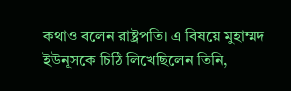কথাও বলেন রাষ্ট্রপতি। এ বিষয়ে মুহাম্মদ ইউনূসকে চিঠি লিখেছিলেন তিনি,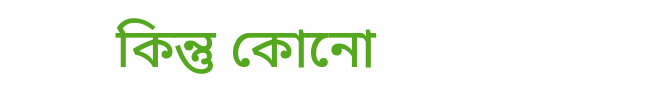কিন্তু কোনো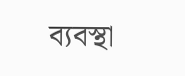ব্যবস্থা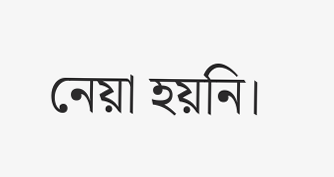নেয়া হয়নি।